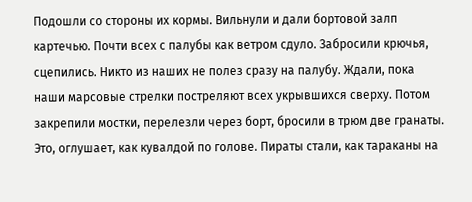Подошли со стороны их кормы. Вильнули и дали бортовой залп картечью. Почти всех с палубы как ветром сдуло. Забросили крючья, сцепились. Никто из наших не полез сразу на палубу. Ждали, пока наши марсовые стрелки постреляют всех укрывшихся сверху. Потом закрепили мостки, перелезли через борт, бросили в трюм две гранаты. Это, оглушает, как кувалдой по голове. Пираты стали, как тараканы на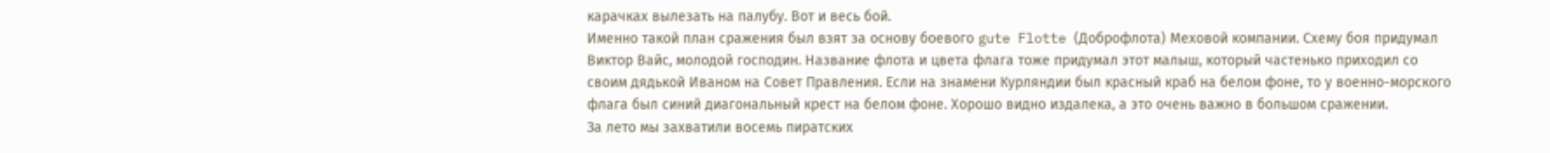карачках вылезать на палубу. Вот и весь бой.
Именно такой план сражения был взят за основу боевого gute Flotte (Доброфлота) Меховой компании. Схему боя придумал Виктор Вайс, молодой господин. Название флота и цвета флага тоже придумал этот малыш, который частенько приходил со своим дядькой Иваном на Совет Правления. Если на знамени Курляндии был красный краб на белом фоне, то у военно-морского флага был синий диагональный крест на белом фоне. Хорошо видно издалека, а это очень важно в большом сражении.
За лето мы захватили восемь пиратских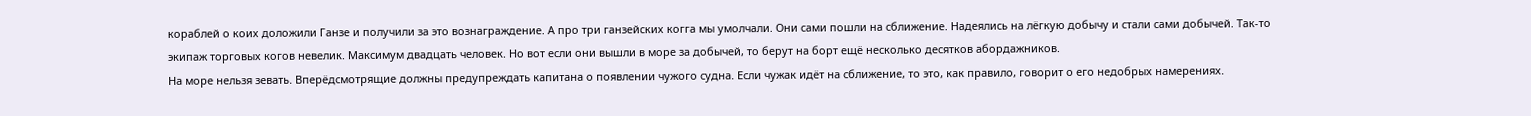кораблей о коих доложили Ганзе и получили за это вознаграждение. А про три ганзейских когга мы умолчали. Они сами пошли на сближение. Надеялись на лёгкую добычу и стали сами добычей. Так-то экипаж торговых когов невелик. Максимум двадцать человек. Но вот если они вышли в море за добычей, то берут на борт ещё несколько десятков абордажников.
На море нельзя зевать. Вперёдсмотрящие должны предупреждать капитана о появлении чужого судна. Если чужак идёт на сближение, то это, как правило, говорит о его недобрых намерениях.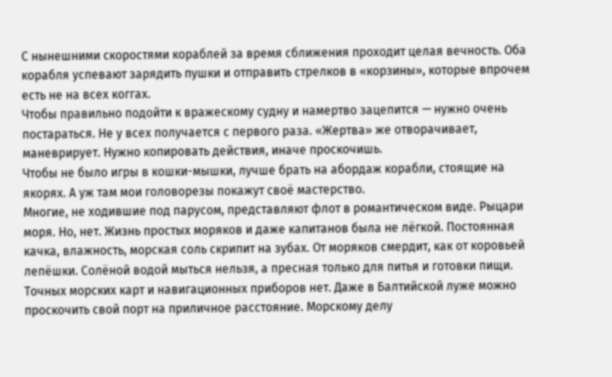С нынешними скоростями кораблей за время сближения проходит целая вечность. Оба корабля успевают зарядить пушки и отправить стрелков в «корзины», которые впрочем есть не на всех коггах.
Чтобы правильно подойти к вражескому судну и намертво зацепится — нужно очень постараться. Не у всех получается с первого раза. «Жертва» же отворачивает, маневрирует. Нужно копировать действия, иначе проскочишь.
Чтобы не было игры в кошки-мышки, лучше брать на абордаж корабли, стоящие на якорях. А уж там мои головорезы покажут своё мастерство.
Многие, не ходившие под парусом, представляют флот в романтическом виде. Рыцари моря. Но, нет. Жизнь простых моряков и даже капитанов была не лёгкой. Постоянная качка, влажность, морская соль скрипит на зубах. От моряков смердит, как от коровьей лепёшки. Солёной водой мыться нельзя, а пресная только для питья и готовки пищи. Точных морских карт и навигационных приборов нет. Даже в Балтийской луже можно проскочить свой порт на приличное расстояние. Морскому делу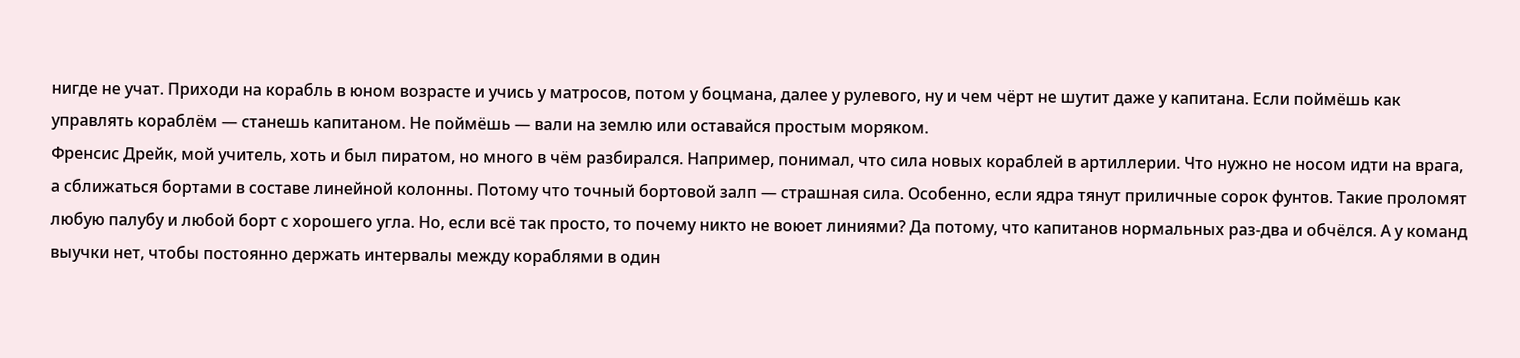нигде не учат. Приходи на корабль в юном возрасте и учись у матросов, потом у боцмана, далее у рулевого, ну и чем чёрт не шутит даже у капитана. Если поймёшь как управлять кораблём — станешь капитаном. Не поймёшь — вали на землю или оставайся простым моряком.
Френсис Дрейк, мой учитель, хоть и был пиратом, но много в чём разбирался. Например, понимал, что сила новых кораблей в артиллерии. Что нужно не носом идти на врага, а сближаться бортами в составе линейной колонны. Потому что точный бортовой залп — страшная сила. Особенно, если ядра тянут приличные сорок фунтов. Такие проломят любую палубу и любой борт с хорошего угла. Но, если всё так просто, то почему никто не воюет линиями? Да потому, что капитанов нормальных раз-два и обчёлся. А у команд выучки нет, чтобы постоянно держать интервалы между кораблями в один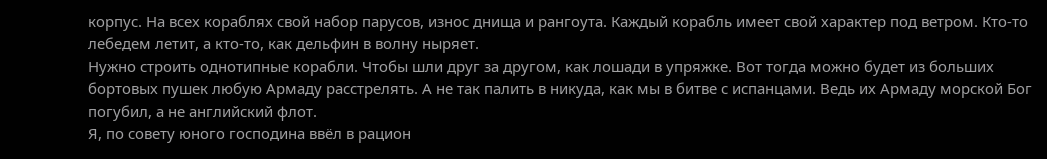корпус. На всех кораблях свой набор парусов, износ днища и рангоута. Каждый корабль имеет свой характер под ветром. Кто-то лебедем летит, а кто-то, как дельфин в волну ныряет.
Нужно строить однотипные корабли. Чтобы шли друг за другом, как лошади в упряжке. Вот тогда можно будет из больших бортовых пушек любую Армаду расстрелять. А не так палить в никуда, как мы в битве с испанцами. Ведь их Армаду морской Бог погубил, а не английский флот.
Я, по совету юного господина ввёл в рацион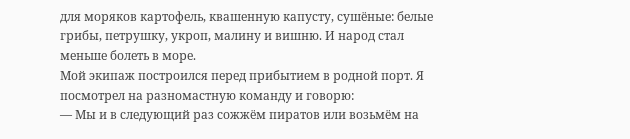для моряков картофель, квашенную капусту, сушёные: белые грибы, петрушку, укроп, малину и вишню. И народ стал меньше болеть в море.
Мой экипаж построился перед прибытием в родной порт. Я посмотрел на разномастную команду и говорю:
— Мы и в следующий раз сожжём пиратов или возьмём на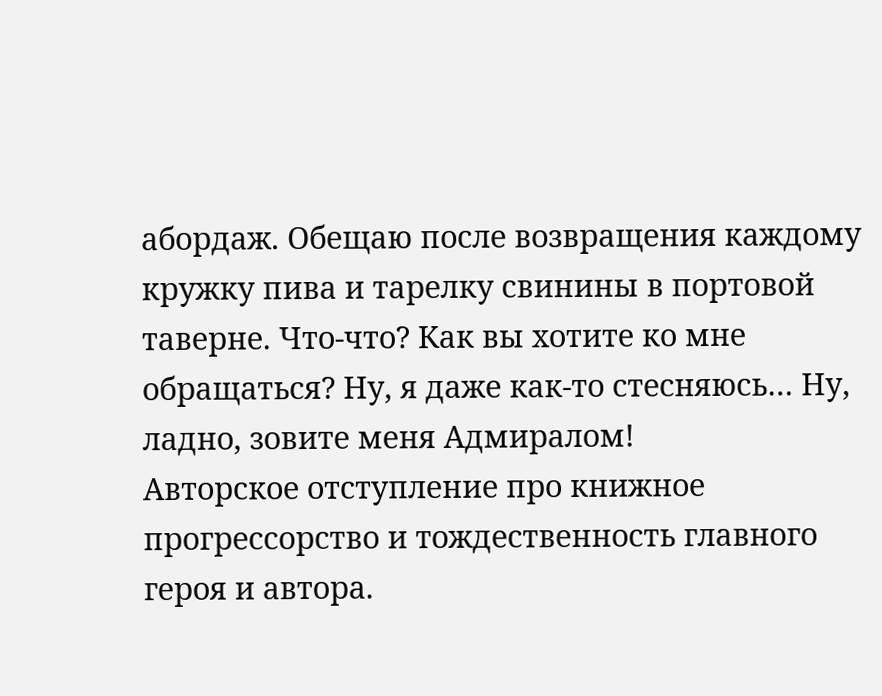абордаж. Обещаю после возвращения каждому кружку пива и тарелку свинины в портовой таверне. Что-что? Как вы хотите ко мне обращаться? Ну, я даже как-то стесняюсь… Ну, ладно, зовите меня Адмиралом!
Авторское отступление про книжное прогрессорство и тождественность главного героя и автора.